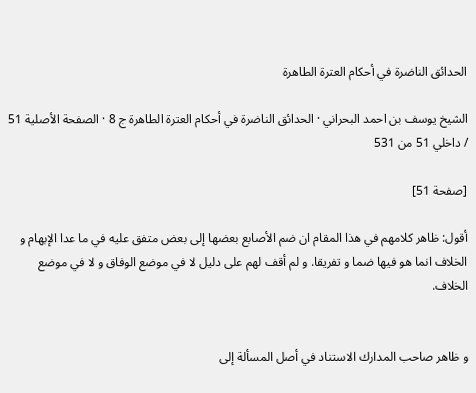الحدائق الناضرة في أحكام العترة الطاهرة

الشيخ يوسف بن احمد البحراني · الحدائق الناضرة في أحكام العترة الطاهرة ج 8 · الصفحة الأصلية 51 / داخلي 51 من 531

[صفحة 51]

أقول: ظاهر كلامهم في هذا المقام ان ضم الأصابع بعضها إلى بعض متفق عليه في ما عدا الإبهام و الخلاف انما هو فيها ضما و تفريقا. و لم أقف لهم على دليل لا في موضع الوفاق و لا في موضع الخلاف.


و ظاهر صاحب المدارك الاستناد في أصل المسألة إلى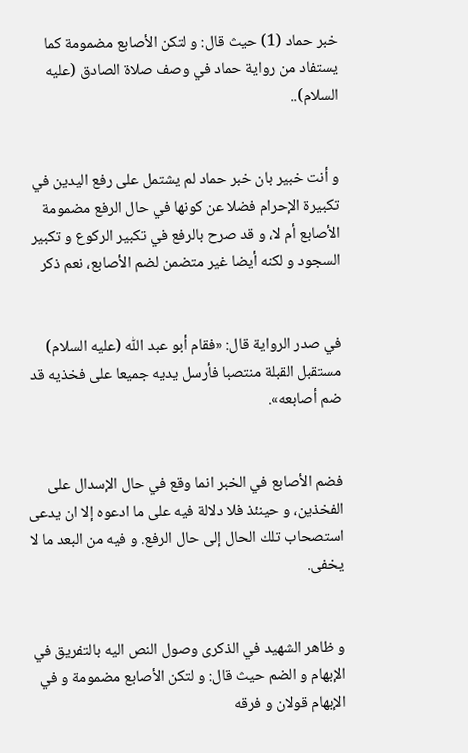خبر حماد (1) حيث قال: و لتكن الأصابع مضمومة كما يستفاد من رواية حماد في وصف صلاة الصادق (عليه السلام)..


و أنت خبير بان خبر حماد لم يشتمل على رفع اليدين في تكبيرة الإحرام فضلا عن كونها في حال الرفع مضمومة الأصابع أم لا، و قد صرح بالرفع في تكبير الركوع و تكبير السجود و لكنه أيضا غير متضمن لضم الأصابع، نعم ذكر


في صدر الرواية قال: «فقام أبو عبد اللّٰه (عليه السلام) مستقبل القبلة منتصبا فأرسل يديه جميعا على فخذيه قد ضم أصابعه».


فضم الأصابع في الخبر انما وقع في حال الإسدال على الفخذين، و حينئذ فلا دلالة فيه على ما ادعوه إلا ان يدعى استصحاب تلك الحال إلى حال الرفع. و فيه من البعد ما لا يخفى.


و ظاهر الشهيد في الذكرى وصول النص اليه بالتفريق في الإبهام و الضم حيث قال: و لتكن الأصابع مضمومة و في الإبهام قولان و فرقه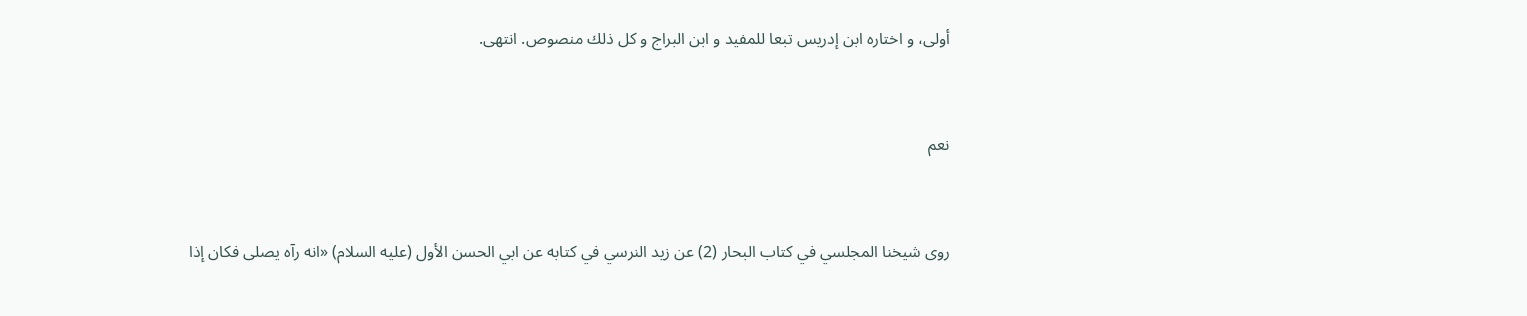أولى، و اختاره ابن إدريس تبعا للمفيد و ابن البراج و كل ذلك منصوص. انتهى.


نعم


روى شيخنا المجلسي في كتاب البحار (2) عن زيد النرسي في كتابه عن ابي الحسن الأول (عليه السلام) «انه رآه يصلى فكان إذا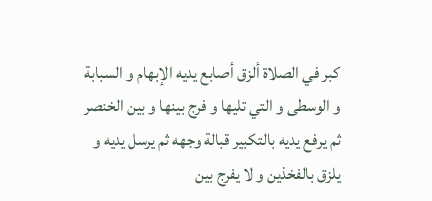كبر في الصلاة ألزق أصابع يديه الإبهام و السبابة و الوسطى و التي تليها و فرج بينها و بين الخنصر ثم يرفع يديه بالتكبير قبالة وجهه ثم يرسل يديه و يلزق بالفخذين و لا يفرج بين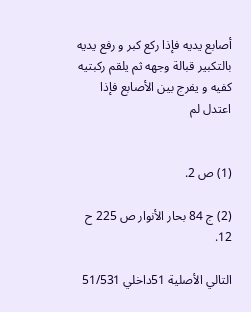أصابع يديه فإذا ركع كبر و رفع يديه بالتكبير قبالة وجهه ثم يلقم ركبتيه كفيه و يفرج بين الأصابع فإذا اعتدل لم


(1) ص 2.

(2) ج 84 بحار الأنوار ص 225 ح 12.

التالي الأصلية 51داخلي 51/531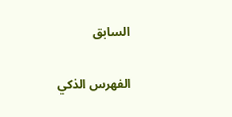السابق

الفهرس الذكي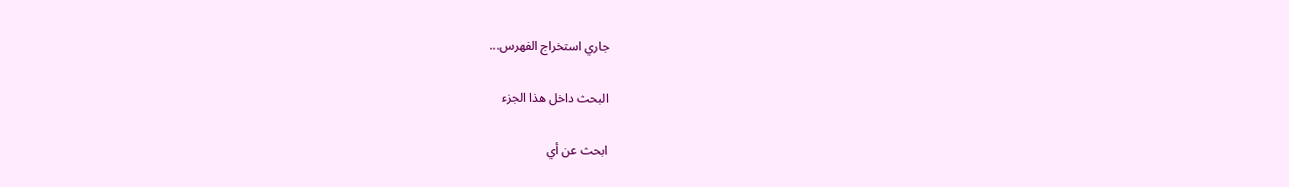جاري استخراج الفهرس...

البحث داخل هذا الجزء

ابحث عن أي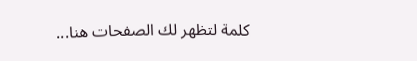كلمة لتظهر لك الصفحات هنا...